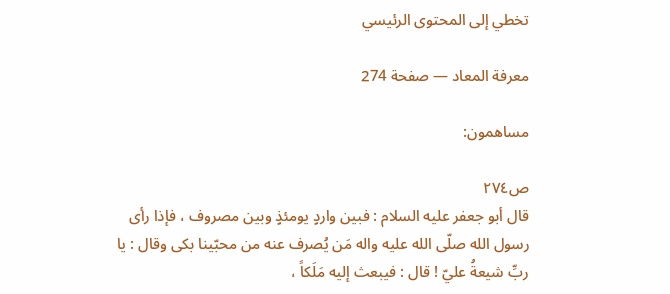تخطي إلى المحتوى الرئيسي

معرفة المعاد — صفحة 274

مساهمون:

ص٢٧٤
قال أبو جعفر عليه السلام : فبين واردٍ يومئذٍ وبين مصروف ، فإذا رأى رسول الله صلّى الله عليه واله مَن يُصرف عنه من محبّينا بكى وقال : يا ربِّ شيعةُ عليّ ! قال : فيبعث إليه مَلَكاً ،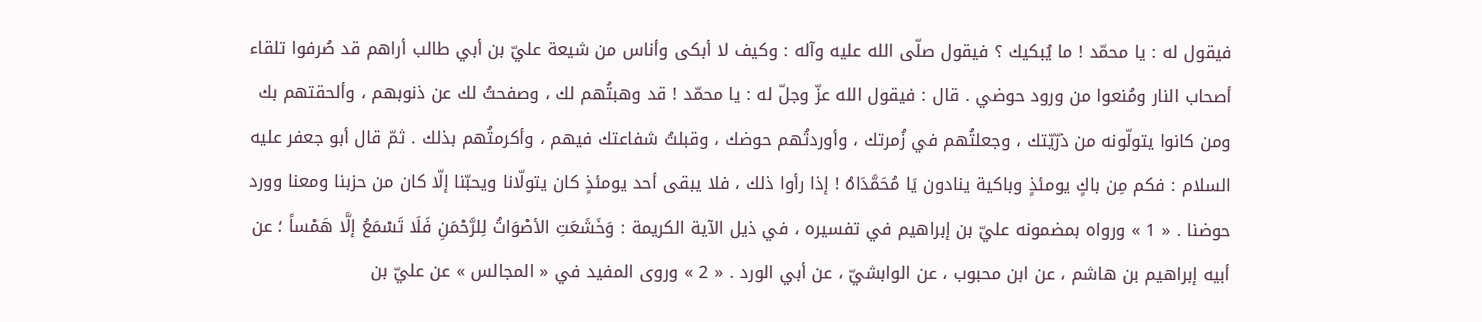فيقول له : يا محمّد ! ما يُبكيك ؟ فيقول صلّى الله عليه وآله : وكيف لا أبكى وأناس من شيعة عليّ بن أبي طالب أراهم قد صُرفوا تلقاء أصحاب النار ومُنعوا من ورود حوضي . قال : فيقول الله عزّ وجلّ له : يا محمّد ! قد وهبتُهم لك ، وصفحتُ لك عن ذنوبهم ، وألحقتهم بك ومن كانوا يتولّونه من ذرّيّتك ، وجعلتُهم في زُمرتك ، وأوردتُهم حوضك ، وقبلتُ شفاعتك فيهم ، وأكرمتُهم بذلك . ثمّ قال أبو جعفر عليه السلام : فكم مِن باكٍ يومئذٍ وباكية ينادون يَا مُحَمَّدَاهُ ! إذا رأوا ذلك ، فلا يبقى أحد يومئذٍ كان يتولّانا ويحبّنا إلّا كان من حزبنا ومعنا وورد حوضنا . « 1 » ورواه بمضمونه عليّ بن إبراهيم في تفسيره ، في ذيل الآية الكريمة : وَخَشَعَتِ الأصْوَاتُ لِلرَّحْمَنِ فَلَا تَسْمَعُ إلَّا هَمْساً ؛ عن أبيه إبراهيم بن هاشم ، عن ابن محبوب ، عن الوابشيّ ، عن أبي الورد . « 2 » وروى المفيد في « المجالس » عن عليّ بن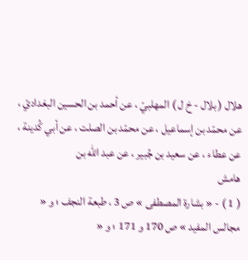هلال ( بلال - خ ل ) المهلبيّ ، عن أحمد بن الحسين البغداديّ ، عن محمّد بن إسماعيل ، عن محمّد بن الصلت ، عن أبي كُدينة ، عن عطاء ، عن سعيد بن جُبير ، عن عبد الله بن
هامش
( 1 ) - « بشارة المصطفى » ص 3 ، طبعة النجف ؛ و « مجالس المفيد » ص 170 و 171 ؛ و «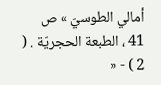أمالي الطوسيّ » ص 41 ، الطبعة الحجريّة . ( 2 ) - «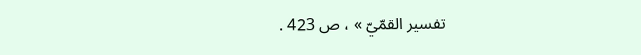تفسير القمّيّ » ، ص 423 .